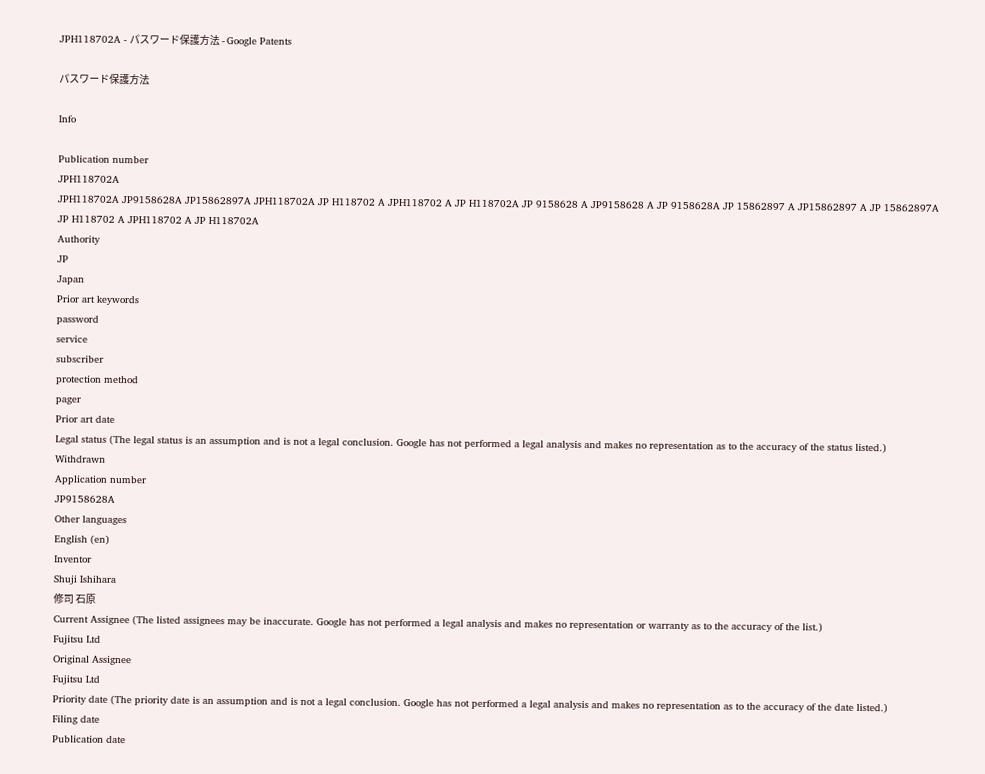JPH118702A - パスワード保護方法 - Google Patents

パスワード保護方法

Info

Publication number
JPH118702A
JPH118702A JP9158628A JP15862897A JPH118702A JP H118702 A JPH118702 A JP H118702A JP 9158628 A JP9158628 A JP 9158628A JP 15862897 A JP15862897 A JP 15862897A JP H118702 A JPH118702 A JP H118702A
Authority
JP
Japan
Prior art keywords
password
service
subscriber
protection method
pager
Prior art date
Legal status (The legal status is an assumption and is not a legal conclusion. Google has not performed a legal analysis and makes no representation as to the accuracy of the status listed.)
Withdrawn
Application number
JP9158628A
Other languages
English (en)
Inventor
Shuji Ishihara
修司 石原
Current Assignee (The listed assignees may be inaccurate. Google has not performed a legal analysis and makes no representation or warranty as to the accuracy of the list.)
Fujitsu Ltd
Original Assignee
Fujitsu Ltd
Priority date (The priority date is an assumption and is not a legal conclusion. Google has not performed a legal analysis and makes no representation as to the accuracy of the date listed.)
Filing date
Publication date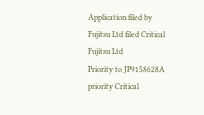Application filed by Fujitsu Ltd filed Critical Fujitsu Ltd
Priority to JP9158628A priority Critical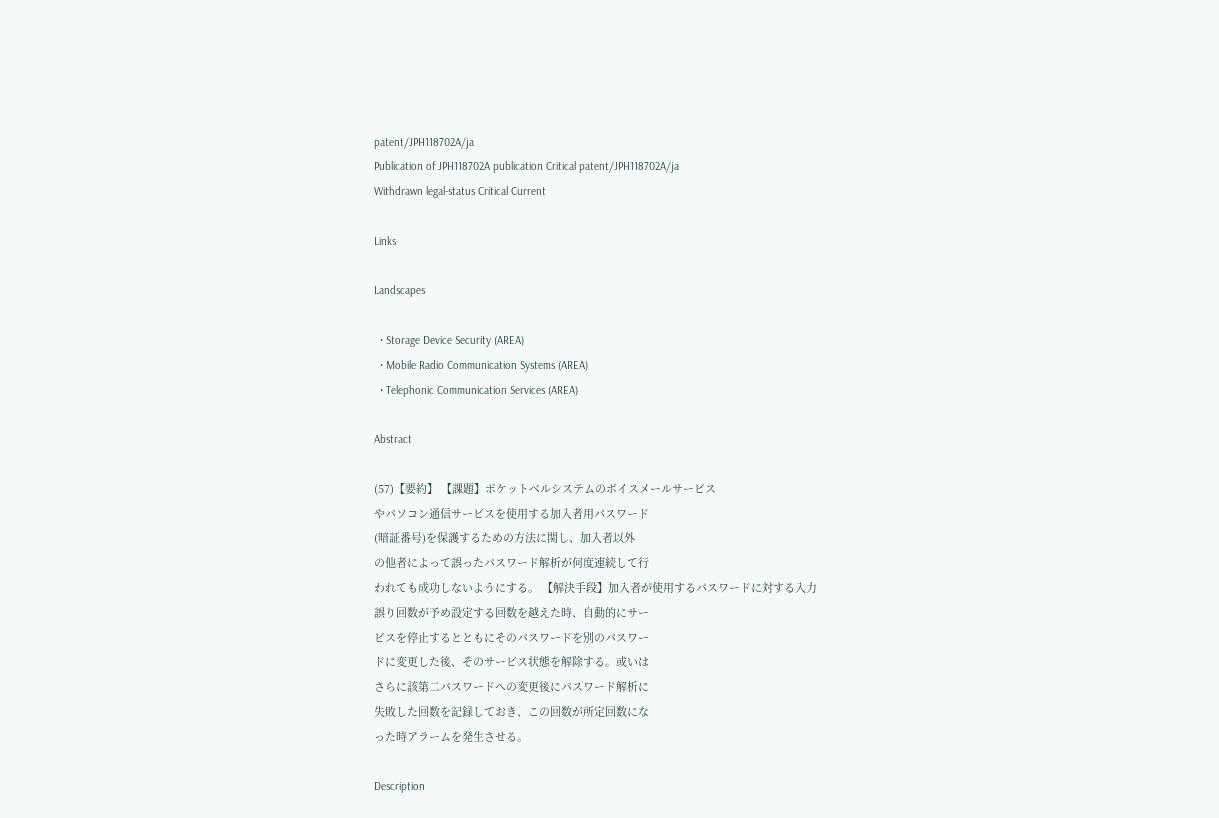patent/JPH118702A/ja
Publication of JPH118702A publication Critical patent/JPH118702A/ja
Withdrawn legal-status Critical Current

Links

Landscapes

  • Storage Device Security (AREA)
  • Mobile Radio Communication Systems (AREA)
  • Telephonic Communication Services (AREA)

Abstract

(57)【要約】 【課題】ポケットベルシステムのボイスメールサービス
やパソコン通信サービスを使用する加入者用パスワード
(暗証番号)を保護するための方法に関し、加入者以外
の他者によって誤ったパスワード解析が何度連続して行
われても成功しないようにする。 【解決手段】加入者が使用するパスワードに対する入力
誤り回数が予め設定する回数を越えた時、自動的にサー
ビスを停止するとともにそのパスワードを別のパスワー
ドに変更した後、そのサービス状態を解除する。或いは
さらに該第二パスワードへの変更後にパスワード解析に
失敗した回数を記録しておき、この回数が所定回数にな
った時アラームを発生させる。

Description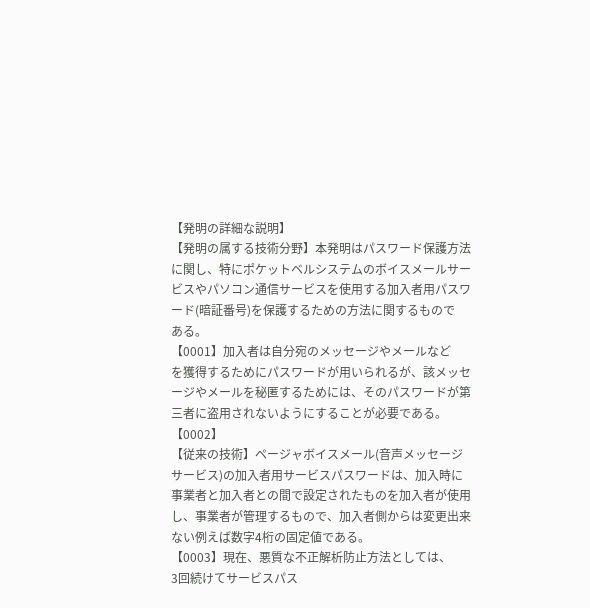【発明の詳細な説明】
【発明の属する技術分野】本発明はパスワード保護方法
に関し、特にポケットベルシステムのボイスメールサー
ビスやパソコン通信サービスを使用する加入者用パスワ
ード(暗証番号)を保護するための方法に関するもので
ある。
【0001】加入者は自分宛のメッセージやメールなど
を獲得するためにパスワードが用いられるが、該メッセ
ージやメールを秘匿するためには、そのパスワードが第
三者に盗用されないようにすることが必要である。
【0002】
【従来の技術】ページャボイスメール(音声メッセージ
サービス)の加入者用サービスパスワードは、加入時に
事業者と加入者との間で設定されたものを加入者が使用
し、事業者が管理するもので、加入者側からは変更出来
ない例えば数字4桁の固定値である。
【0003】現在、悪質な不正解析防止方法としては、
3回続けてサービスパス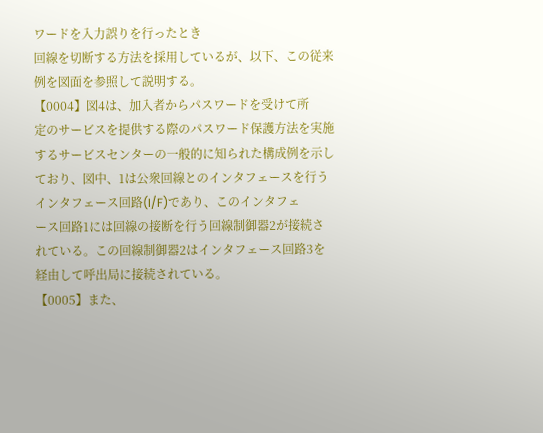ワードを入力誤りを行ったとき
回線を切断する方法を採用しているが、以下、この従来
例を図面を参照して説明する。
【0004】図4は、加入者からパスワードを受けて所
定のサービスを提供する際のパスワード保護方法を実施
するサービスセンターの一般的に知られた構成例を示し
ており、図中、1は公衆回線とのインタフェースを行う
インタフェース回路(I/F)であり、このインタフェ
ース回路1には回線の接断を行う回線制御器2が接続さ
れている。この回線制御器2はインタフェース回路3を
経由して呼出局に接続されている。
【0005】また、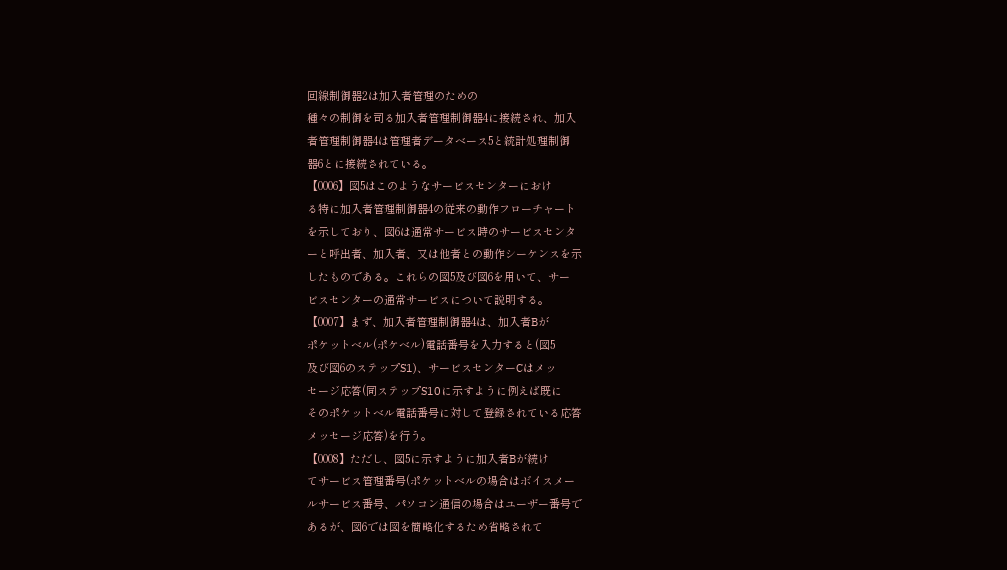回線制御器2は加入者管理のための
種々の制御を司る加入者管理制御器4に接続され、加入
者管理制御器4は管理者データベース5と統計処理制御
器6とに接続されている。
【0006】図5はこのようなサービスセンターにおけ
る特に加入者管理制御器4の従来の動作フローチャート
を示しており、図6は通常サービス時のサービスセンタ
ーと呼出者、加入者、又は他者との動作シーケンスを示
したものである。これらの図5及び図6を用いて、サー
ビスセンターの通常サービスについて説明する。
【0007】まず、加入者管理制御器4は、加入者Bが
ポケットベル(ポケベル)電話番号を入力すると(図5
及び図6のステップS1)、サービスセンターCはメッ
セージ応答(同ステップS10に示すように例えば既に
そのポケットベル電話番号に対して登録されている応答
メッセージ応答)を行う。
【0008】ただし、図5に示すように加入者Bが続け
てサービス管理番号(ポケットベルの場合はボイスメー
ルサービス番号、パソコン通信の場合はユーザー番号で
あるが、図6では図を簡略化するため省略されて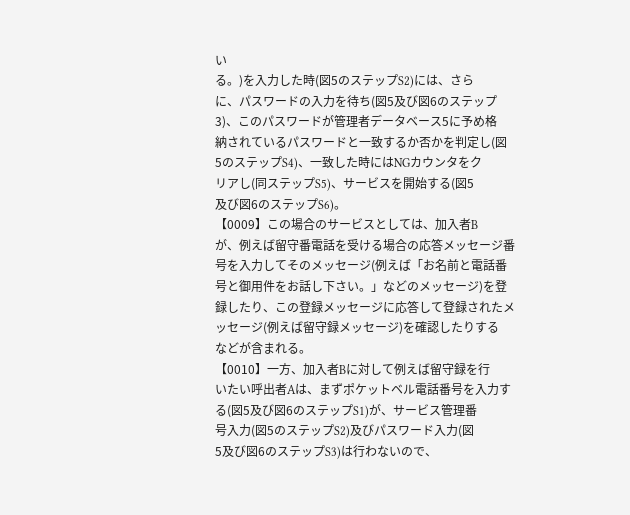い
る。)を入力した時(図5のステップS2)には、さら
に、パスワードの入力を待ち(図5及び図6のステップ
3)、このパスワードが管理者データベース5に予め格
納されているパスワードと一致するか否かを判定し(図
5のステップS4)、一致した時にはNGカウンタをク
リアし(同ステップS5)、サービスを開始する(図5
及び図6のステップS6)。
【0009】この場合のサービスとしては、加入者B
が、例えば留守番電話を受ける場合の応答メッセージ番
号を入力してそのメッセージ(例えば「お名前と電話番
号と御用件をお話し下さい。」などのメッセージ)を登
録したり、この登録メッセージに応答して登録されたメ
ッセージ(例えば留守録メッセージ)を確認したりする
などが含まれる。
【0010】一方、加入者Bに対して例えば留守録を行
いたい呼出者Aは、まずポケットベル電話番号を入力す
る(図5及び図6のステップS1)が、サービス管理番
号入力(図5のステップS2)及びパスワード入力(図
5及び図6のステップS3)は行わないので、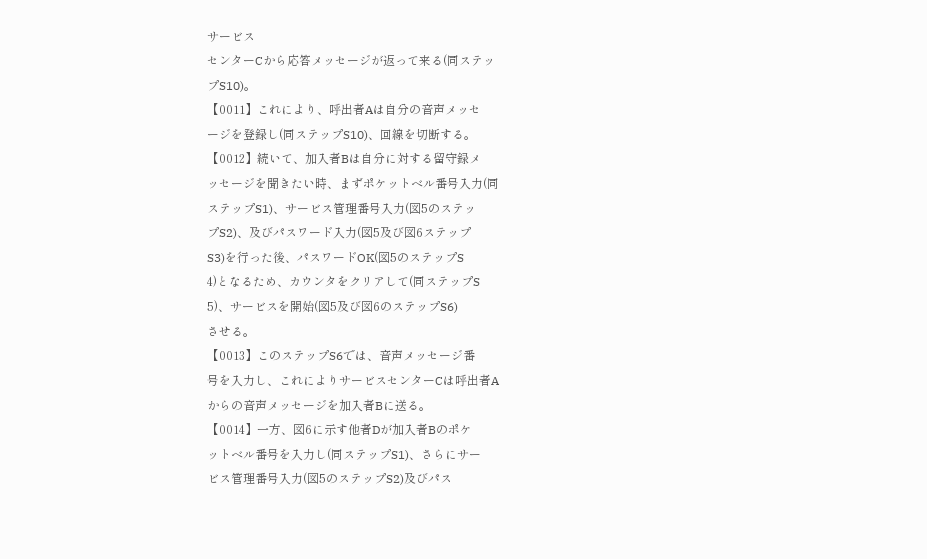サービス
センターCから応答メッセージが返って来る(同ステッ
プS10)。
【0011】これにより、呼出者Aは自分の音声メッセ
ージを登録し(同ステップS10)、回線を切断する。
【0012】続いて、加入者Bは自分に対する留守録メ
ッセージを聞きたい時、まずポケットベル番号入力(同
ステップS1)、サービス管理番号入力(図5のステッ
プS2)、及びパスワード入力(図5及び図6ステップ
S3)を行った後、パスワードOK(図5のステップS
4)となるため、カウンタをクリアして(同ステップS
5)、サービスを開始(図5及び図6のステップS6)
させる。
【0013】このステップS6では、音声メッセージ番
号を入力し、これによりサービスセンターCは呼出者A
からの音声メッセージを加入者Bに送る。
【0014】一方、図6に示す他者Dが加入者Bのポケ
ットベル番号を入力し(同ステップS1)、さらにサー
ビス管理番号入力(図5のステップS2)及びパス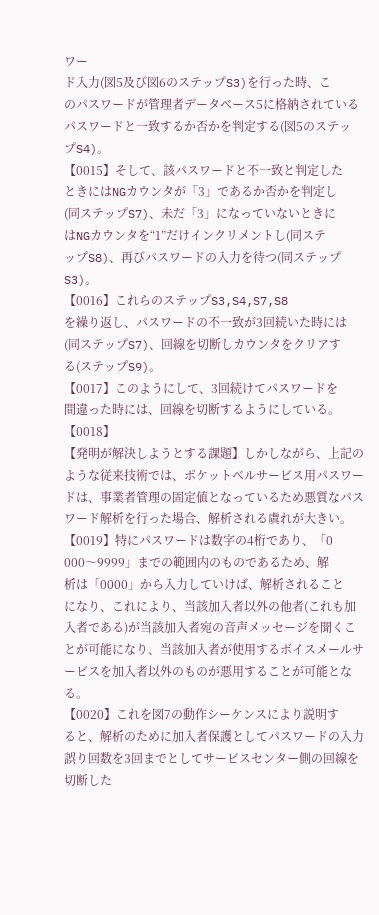ワー
ド入力(図5及び図6のステップS3)を行った時、こ
のパスワードが管理者データベース5に格納されている
パスワードと一致するか否かを判定する(図5のステッ
プS4)。
【0015】そして、該パスワードと不一致と判定した
ときにはNGカウンタが「3」であるか否かを判定し
(同ステップS7)、未だ「3」になっていないときに
はNGカウンタを“1”だけインクリメントし(同ステ
ップS8)、再びパスワードの入力を待つ(同ステップ
S3)。
【0016】これらのステップS3,S4,S7,S8
を繰り返し、パスワードの不一致が3回続いた時には
(同ステップS7)、回線を切断しカウンタをクリアす
る(ステップS9)。
【0017】このようにして、3回続けてパスワードを
間違った時には、回線を切断するようにしている。
【0018】
【発明が解決しようとする課題】しかしながら、上記の
ような従来技術では、ポケットベルサービス用パスワー
ドは、事業者管理の固定値となっているため悪質なパス
ワード解析を行った場合、解析される虞れが大きい。
【0019】特にパスワードは数字の4桁であり、「0
000〜9999」までの範囲内のものであるため、解
析は「0000」から入力していけば、解析されること
になり、これにより、当該加入者以外の他者(これも加
入者である)が当該加入者宛の音声メッセージを聞くこ
とが可能になり、当該加入者が使用するボイスメールサ
ービスを加入者以外のものが悪用することが可能とな
る。
【0020】これを図7の動作シーケンスにより説明す
ると、解析のために加入者保護としてパスワードの入力
誤り回数を3回までとしてサービスセンター側の回線を
切断した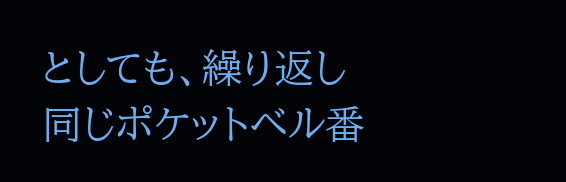としても、繰り返し同じポケットベル番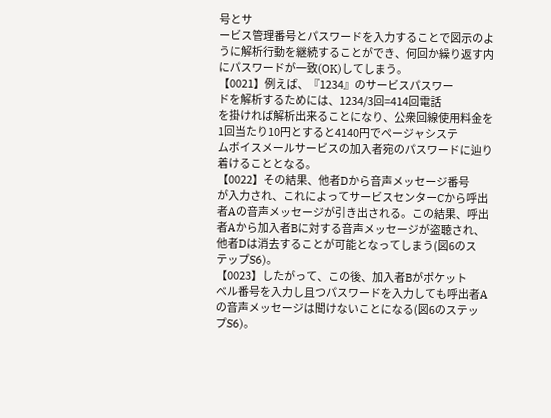号とサ
ービス管理番号とパスワードを入力することで図示のよ
うに解析行動を継続することができ、何回か繰り返す内
にパスワードが一致(OK)してしまう。
【0021】例えば、『1234』のサービスパスワー
ドを解析するためには、1234/3回=414回電話
を掛ければ解析出来ることになり、公衆回線使用料金を
1回当たり10円とすると4140円でページャシステ
ムボイスメールサービスの加入者宛のパスワードに辿り
着けることとなる。
【0022】その結果、他者Dから音声メッセージ番号
が入力され、これによってサービスセンターCから呼出
者Aの音声メッセージが引き出される。この結果、呼出
者Aから加入者Bに対する音声メッセージが盗聴され、
他者Dは消去することが可能となってしまう(図6のス
テップS6)。
【0023】したがって、この後、加入者Bがポケット
ベル番号を入力し且つパスワードを入力しても呼出者A
の音声メッセージは聞けないことになる(図6のステッ
プS6)。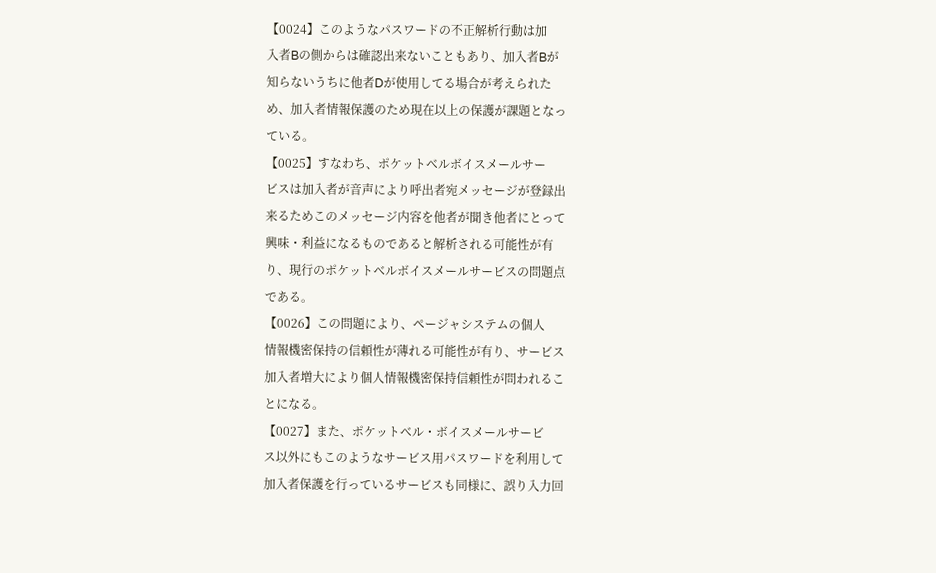【0024】このようなパスワードの不正解析行動は加
入者Bの側からは確認出来ないこともあり、加入者Bが
知らないうちに他者Dが使用してる場合が考えられた
め、加入者情報保護のため現在以上の保護が課題となっ
ている。
【0025】すなわち、ポケットベルボイスメールサー
ビスは加入者が音声により呼出者宛メッセージが登録出
来るためこのメッセージ内容を他者が聞き他者にとって
興味・利益になるものであると解析される可能性が有
り、現行のポケットベルボイスメールサービスの問題点
である。
【0026】この問題により、ページャシステムの個人
情報機密保持の信頼性が薄れる可能性が有り、サービス
加入者増大により個人情報機密保持信頼性が問われるこ
とになる。
【0027】また、ポケットベル・ボイスメールサービ
ス以外にもこのようなサービス用パスワードを利用して
加入者保護を行っているサービスも同様に、誤り入力回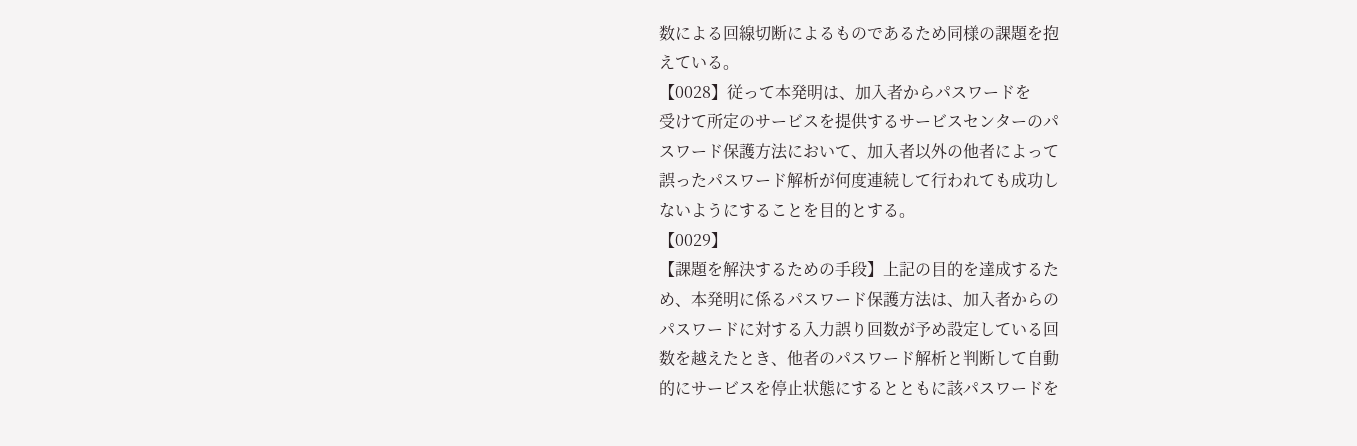数による回線切断によるものであるため同様の課題を抱
えている。
【0028】従って本発明は、加入者からパスワードを
受けて所定のサービスを提供するサービスセンターのパ
スワード保護方法において、加入者以外の他者によって
誤ったパスワード解析が何度連続して行われても成功し
ないようにすることを目的とする。
【0029】
【課題を解決するための手段】上記の目的を達成するた
め、本発明に係るパスワード保護方法は、加入者からの
パスワードに対する入力誤り回数が予め設定している回
数を越えたとき、他者のパスワード解析と判断して自動
的にサービスを停止状態にするとともに該パスワードを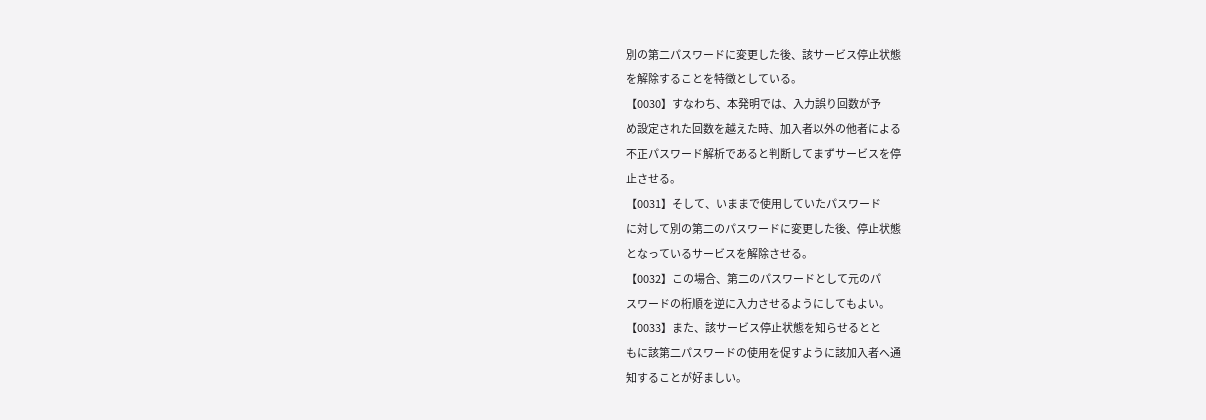別の第二パスワードに変更した後、該サービス停止状態
を解除することを特徴としている。
【0030】すなわち、本発明では、入力誤り回数が予
め設定された回数を越えた時、加入者以外の他者による
不正パスワード解析であると判断してまずサービスを停
止させる。
【0031】そして、いままで使用していたパスワード
に対して別の第二のパスワードに変更した後、停止状態
となっているサービスを解除させる。
【0032】この場合、第二のパスワードとして元のパ
スワードの桁順を逆に入力させるようにしてもよい。
【0033】また、該サービス停止状態を知らせるとと
もに該第二パスワードの使用を促すように該加入者へ通
知することが好ましい。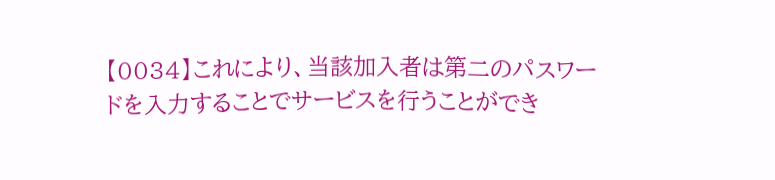【0034】これにより、当該加入者は第二のパスワー
ドを入力することでサービスを行うことができ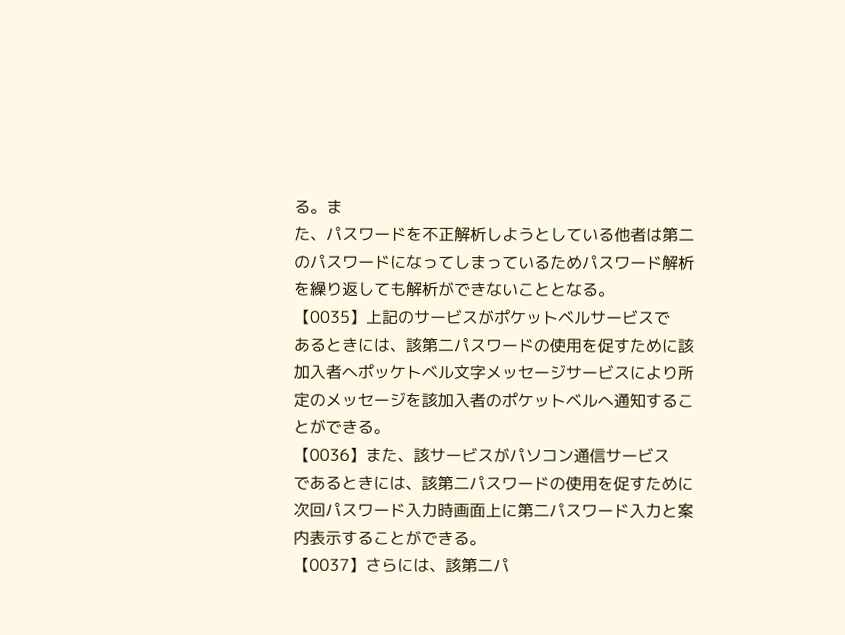る。ま
た、パスワードを不正解析しようとしている他者は第二
のパスワードになってしまっているためパスワード解析
を繰り返しても解析ができないこととなる。
【0035】上記のサービスがポケットベルサービスで
あるときには、該第二パスワードの使用を促すために該
加入者へポッケトベル文字メッセージサービスにより所
定のメッセージを該加入者のポケットベルへ通知するこ
とができる。
【0036】また、該サービスがパソコン通信サービス
であるときには、該第二パスワードの使用を促すために
次回パスワード入力時画面上に第二パスワード入力と案
内表示することができる。
【0037】さらには、該第二パ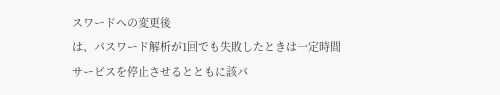スワードへの変更後
は、パスワード解析が1回でも失敗したときは一定時間
サービスを停止させるとともに該パ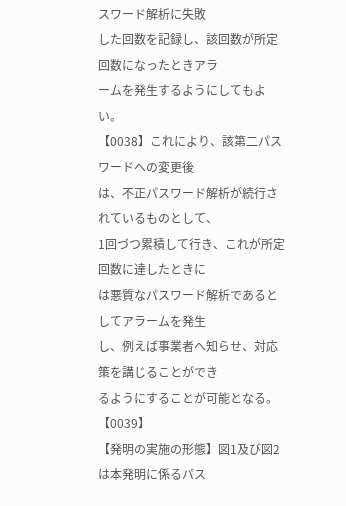スワード解析に失敗
した回数を記録し、該回数が所定回数になったときアラ
ームを発生するようにしてもよい。
【0038】これにより、該第二パスワードへの変更後
は、不正パスワード解析が続行されているものとして、
1回づつ累積して行き、これが所定回数に達したときに
は悪質なパスワード解析であるとしてアラームを発生
し、例えば事業者へ知らせ、対応策を講じることができ
るようにすることが可能となる。
【0039】
【発明の実施の形態】図1及び図2は本発明に係るパス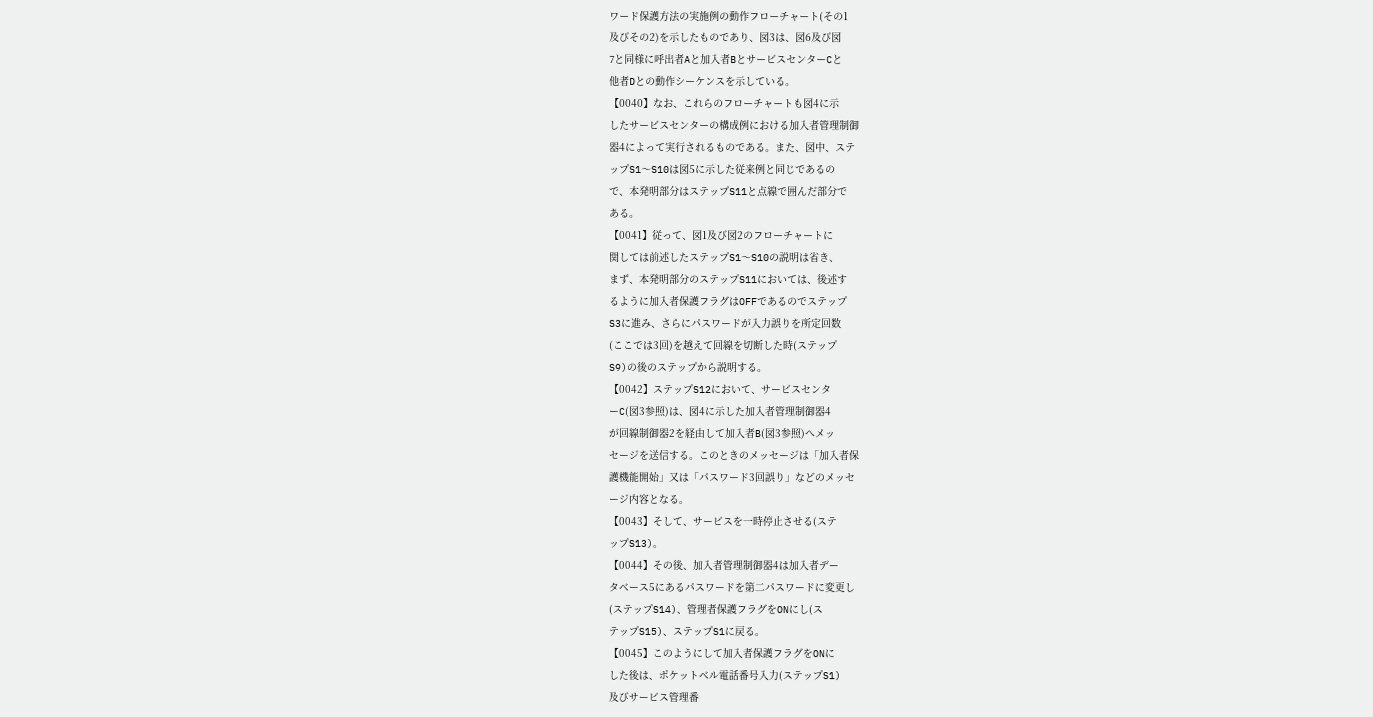ワード保護方法の実施例の動作フローチャート(その1
及びその2)を示したものであり、図3は、図6及び図
7と同様に呼出者Aと加入者BとサービスセンターCと
他者Dとの動作シーケンスを示している。
【0040】なお、これらのフローチャートも図4に示
したサービスセンターの構成例における加入者管理制御
器4によって実行されるものである。また、図中、ステ
ップS1〜S10は図5に示した従来例と同じであるの
で、本発明部分はステップS11と点線で囲んだ部分で
ある。
【0041】従って、図1及び図2のフローチャートに
関しては前述したステップS1〜S10の説明は省き、
まず、本発明部分のステップS11においては、後述す
るように加入者保護フラグはOFFであるのでステップ
S3に進み、さらにパスワードが入力誤りを所定回数
(ここでは3回)を越えて回線を切断した時(ステップ
S9)の後のステップから説明する。
【0042】ステップS12において、サービスセンタ
ーC(図3参照)は、図4に示した加入者管理制御器4
が回線制御器2を経由して加入者B(図3参照)へメッ
セージを送信する。このときのメッセージは「加入者保
護機能開始」又は「パスワード3回誤り」などのメッセ
ージ内容となる。
【0043】そして、サービスを一時停止させる(ステ
ップS13)。
【0044】その後、加入者管理制御器4は加入者デー
タベース5にあるパスワードを第二パスワードに変更し
(ステップS14)、管理者保護フラグをONにし(ス
テップS15)、ステップS1に戻る。
【0045】このようにして加入者保護フラグをONに
した後は、ポケットベル電話番号入力(ステップS1)
及びサービス管理番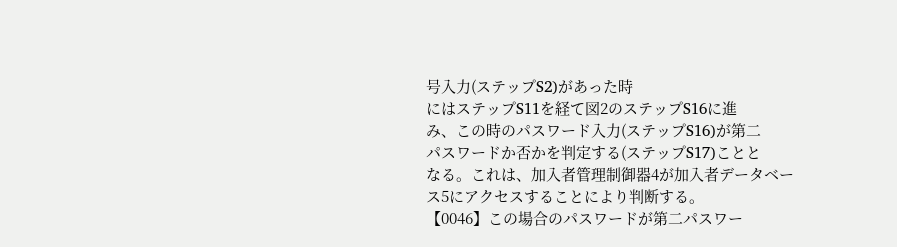号入力(ステップS2)があった時
にはステップS11を経て図2のステップS16に進
み、この時のパスワード入力(ステップS16)が第二
パスワードか否かを判定する(ステップS17)ことと
なる。これは、加入者管理制御器4が加入者データベー
ス5にアクセスすることにより判断する。
【0046】この場合のパスワードが第二パスワー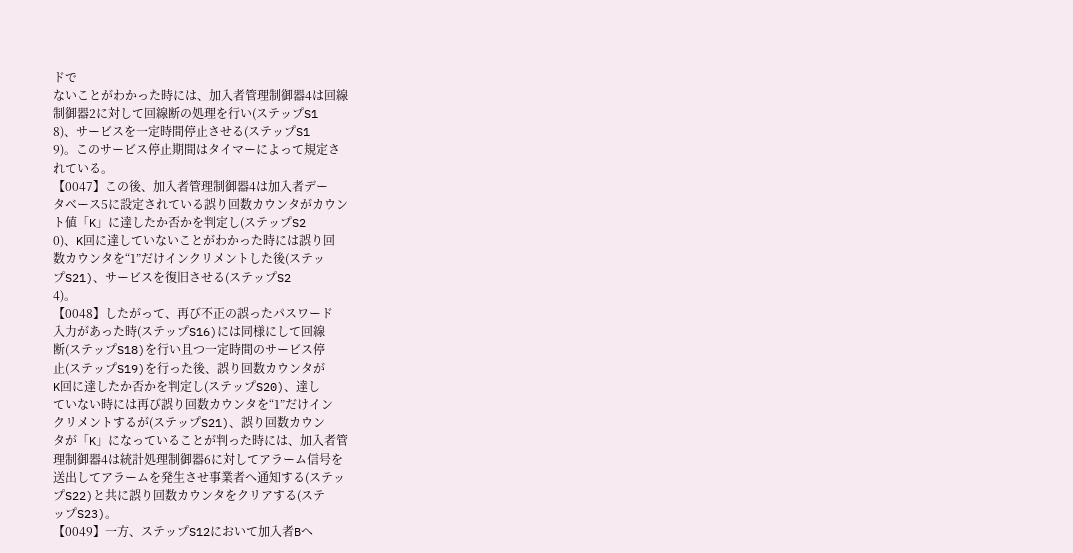ドで
ないことがわかった時には、加入者管理制御器4は回線
制御器2に対して回線断の処理を行い(ステップS1
8)、サービスを一定時間停止させる(ステップS1
9)。このサービス停止期間はタイマーによって規定さ
れている。
【0047】この後、加入者管理制御器4は加入者デー
タベース5に設定されている誤り回数カウンタがカウン
ト値「K」に達したか否かを判定し(ステップS2
0)、K回に達していないことがわかった時には誤り回
数カウンタを“1”だけインクリメントした後(ステッ
プS21)、サービスを復旧させる(ステップS2
4)。
【0048】したがって、再び不正の誤ったパスワード
入力があった時(ステップS16)には同様にして回線
断(ステップS18)を行い且つ一定時間のサービス停
止(ステップS19)を行った後、誤り回数カウンタが
K回に達したか否かを判定し(ステップS20)、達し
ていない時には再び誤り回数カウンタを“1”だけイン
クリメントするが(ステップS21)、誤り回数カウン
タが「K」になっていることが判った時には、加入者管
理制御器4は統計処理制御器6に対してアラーム信号を
送出してアラームを発生させ事業者へ通知する(ステッ
プS22)と共に誤り回数カウンタをクリアする(ステ
ップS23)。
【0049】一方、ステップS12において加入者Bへ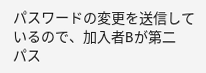パスワードの変更を送信しているので、加入者Bが第二
パス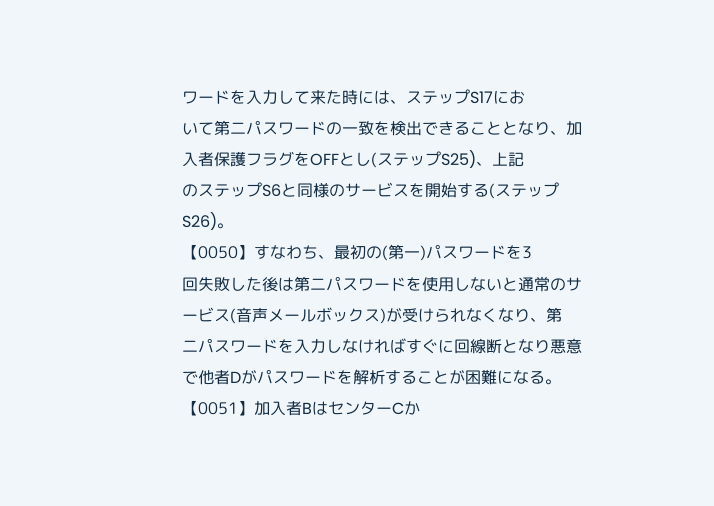ワードを入力して来た時には、ステップS17にお
いて第二パスワードの一致を検出できることとなり、加
入者保護フラグをOFFとし(ステップS25)、上記
のステップS6と同様のサービスを開始する(ステップ
S26)。
【0050】すなわち、最初の(第一)パスワードを3
回失敗した後は第二パスワードを使用しないと通常のサ
ービス(音声メールボックス)が受けられなくなり、第
二パスワードを入力しなければすぐに回線断となり悪意
で他者Dがパスワードを解析することが困難になる。
【0051】加入者BはセンターCか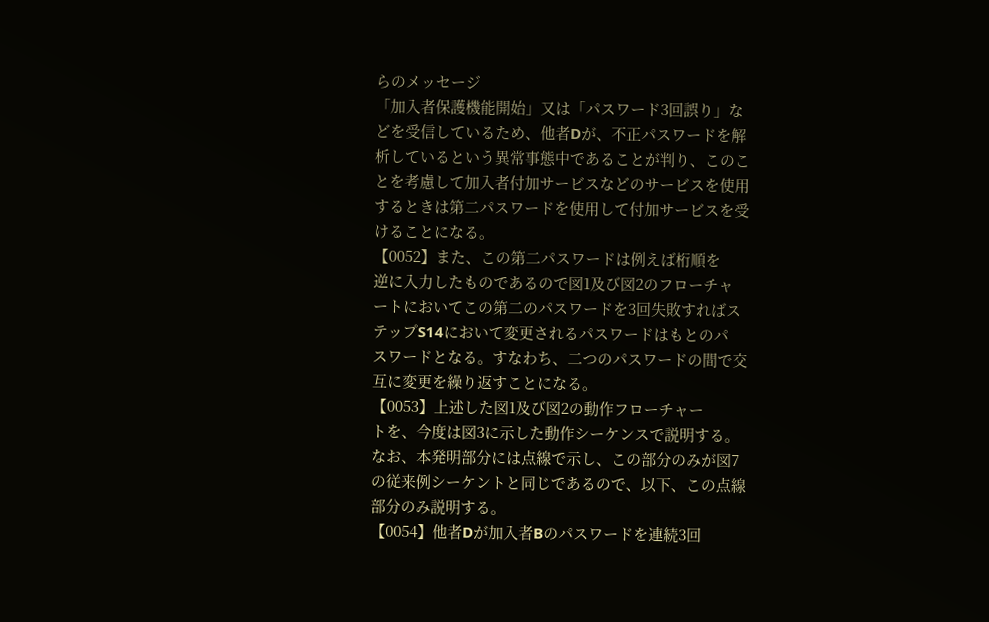らのメッセージ
「加入者保護機能開始」又は「パスワード3回誤り」な
どを受信しているため、他者Dが、不正パスワードを解
析しているという異常事態中であることが判り、このこ
とを考慮して加入者付加サービスなどのサービスを使用
するときは第二パスワードを使用して付加サービスを受
けることになる。
【0052】また、この第二パスワードは例えば桁順を
逆に入力したものであるので図1及び図2のフローチャ
ートにおいてこの第二のパスワードを3回失敗すればス
テップS14において変更されるパスワードはもとのパ
スワードとなる。すなわち、二つのパスワードの間で交
互に変更を繰り返すことになる。
【0053】上述した図1及び図2の動作フローチャー
トを、今度は図3に示した動作シーケンスで説明する。
なお、本発明部分には点線で示し、この部分のみが図7
の従来例シーケントと同じであるので、以下、この点線
部分のみ説明する。
【0054】他者Dが加入者Bのパスワードを連続3回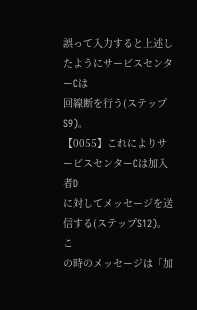誤って入力すると上述したようにサービスセンターCは
回線断を行う(ステップS9)。
【0055】これによりサービスセンターCは加入者D
に対してメッセージを送信する(ステップS12)。こ
の時のメッセージは「加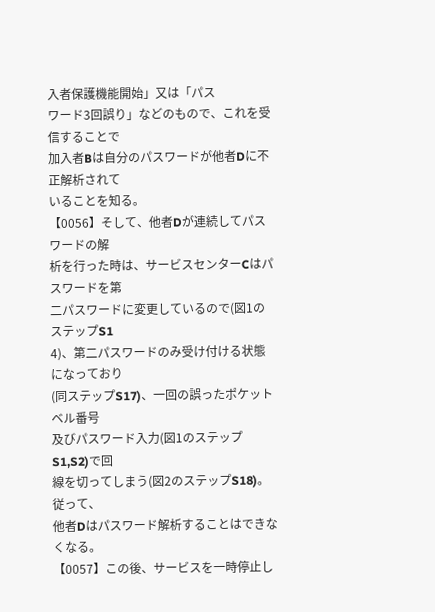入者保護機能開始」又は「パス
ワード3回誤り」などのもので、これを受信することで
加入者Bは自分のパスワードが他者Dに不正解析されて
いることを知る。
【0056】そして、他者Dが連続してパスワードの解
析を行った時は、サービスセンターCはパスワードを第
二パスワードに変更しているので(図1のステップS1
4)、第二パスワードのみ受け付ける状態になっており
(同ステップS17)、一回の誤ったポケットベル番号
及びパスワード入力(図1のステップS1,S2)で回
線を切ってしまう(図2のステップS18)。従って、
他者Dはパスワード解析することはできなくなる。
【0057】この後、サービスを一時停止し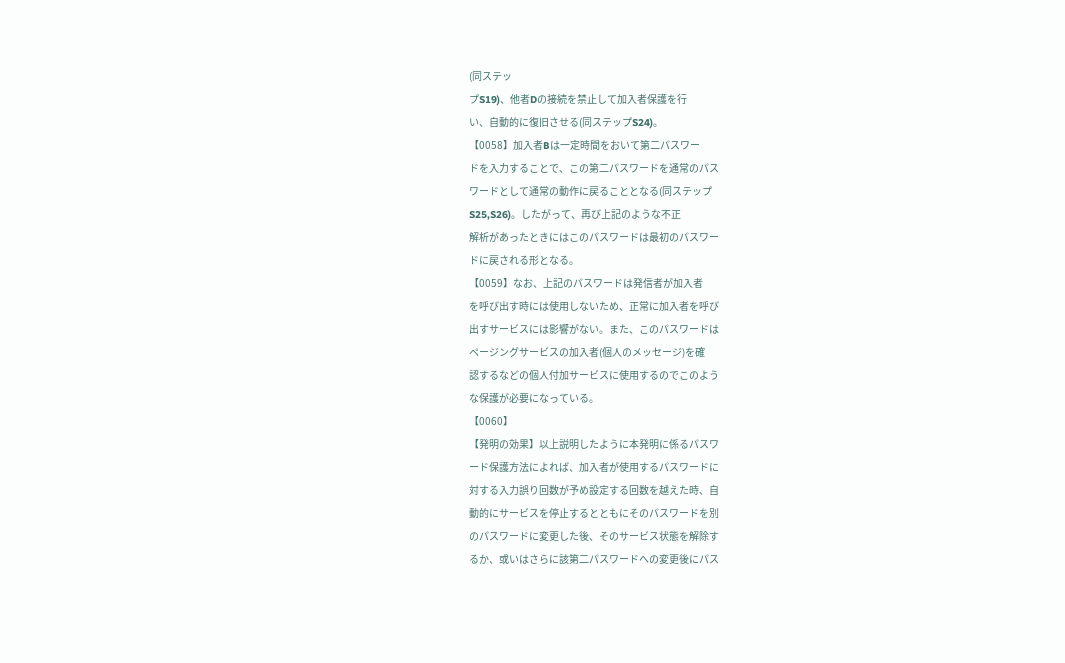(同ステッ
プS19)、他者Dの接続を禁止して加入者保護を行
い、自動的に復旧させる(同ステップS24)。
【0058】加入者Bは一定時間をおいて第二パスワー
ドを入力することで、この第二パスワードを通常のパス
ワードとして通常の動作に戻ることとなる(同ステップ
S25,S26)。したがって、再び上記のような不正
解析があったときにはこのパスワードは最初のパスワー
ドに戻される形となる。
【0059】なお、上記のパスワードは発信者が加入者
を呼び出す時には使用しないため、正常に加入者を呼び
出すサービスには影響がない。また、このパスワードは
ページングサービスの加入者(個人のメッセージ)を確
認するなどの個人付加サービスに使用するのでこのよう
な保護が必要になっている。
【0060】
【発明の効果】以上説明したように本発明に係るパスワ
ード保護方法によれば、加入者が使用するパスワードに
対する入力誤り回数が予め設定する回数を越えた時、自
動的にサービスを停止するとともにそのパスワードを別
のパスワードに変更した後、そのサービス状態を解除す
るか、或いはさらに該第二パスワードへの変更後にパス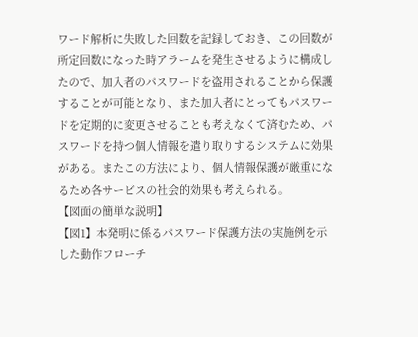ワード解析に失敗した回数を記録しておき、この回数が
所定回数になった時アラームを発生させるように構成し
たので、加入者のパスワードを盗用されることから保護
することが可能となり、また加入者にとってもパスワー
ドを定期的に変更させることも考えなくて済むため、パ
スワードを持つ個人情報を遣り取りするシステムに効果
がある。またこの方法により、個人情報保護が厳重にな
るため各サービスの社会的効果も考えられる。
【図面の簡単な説明】
【図1】本発明に係るパスワード保護方法の実施例を示
した動作フローチ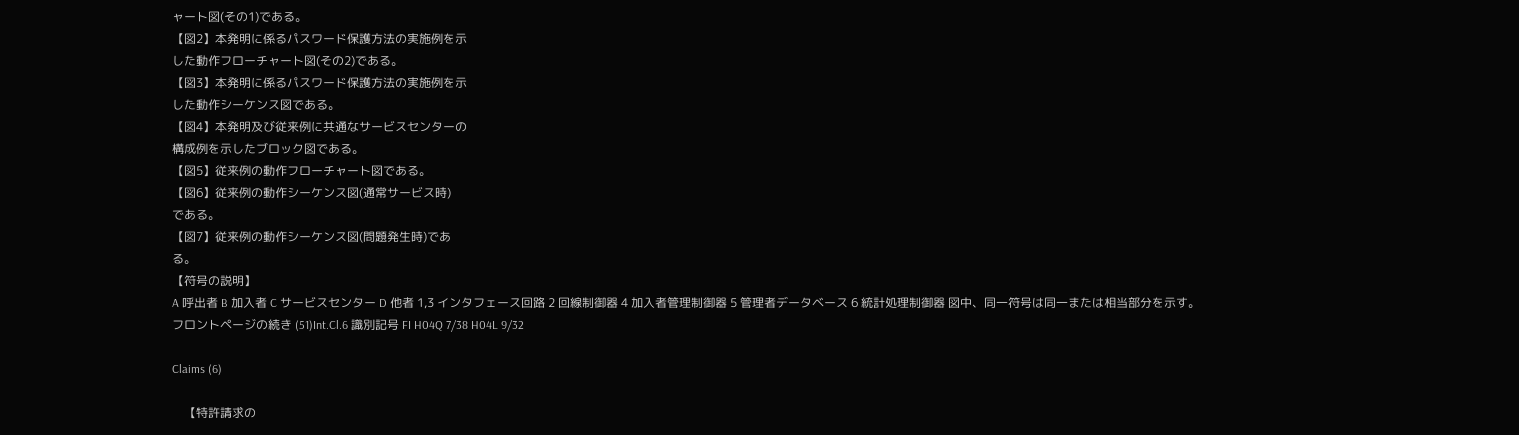ャート図(その1)である。
【図2】本発明に係るパスワード保護方法の実施例を示
した動作フローチャート図(その2)である。
【図3】本発明に係るパスワード保護方法の実施例を示
した動作シーケンス図である。
【図4】本発明及び従来例に共通なサービスセンターの
構成例を示したブロック図である。
【図5】従来例の動作フローチャート図である。
【図6】従来例の動作シーケンス図(通常サービス時)
である。
【図7】従来例の動作シーケンス図(問題発生時)であ
る。
【符号の説明】
A 呼出者 B 加入者 C サービスセンター D 他者 1,3 インタフェース回路 2 回線制御器 4 加入者管理制御器 5 管理者データベース 6 統計処理制御器 図中、同一符号は同一または相当部分を示す。
フロントページの続き (51)Int.Cl.6 識別記号 FI H04Q 7/38 H04L 9/32

Claims (6)

    【特許請求の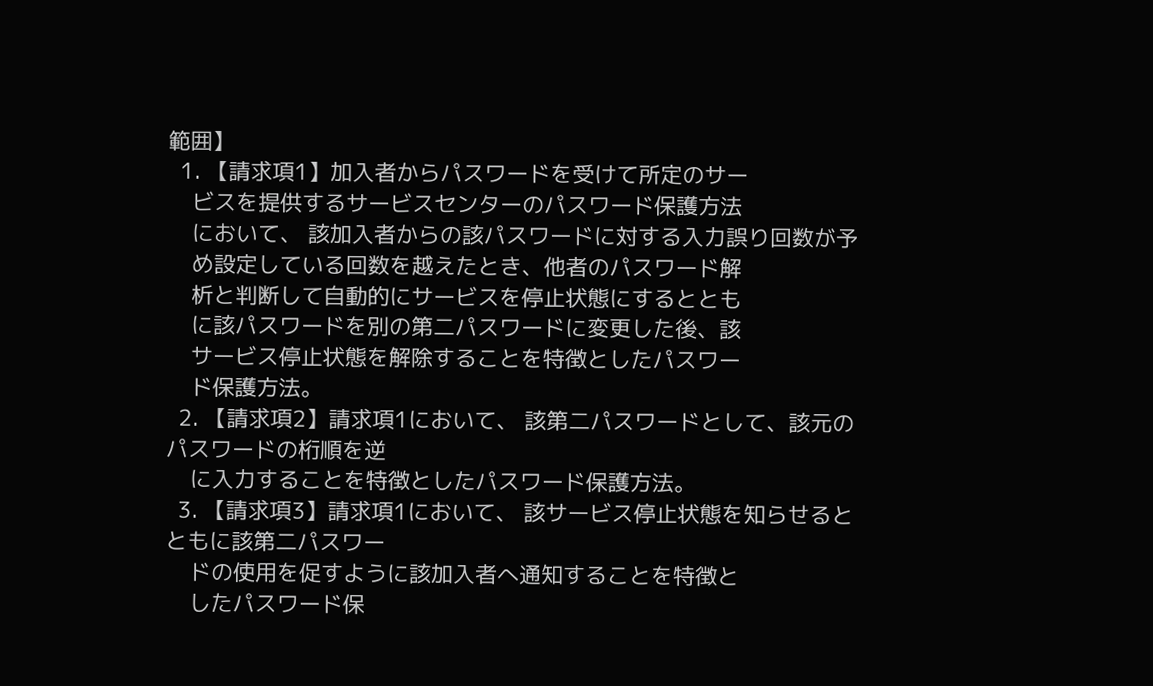範囲】
  1. 【請求項1】加入者からパスワードを受けて所定のサー
    ビスを提供するサービスセンターのパスワード保護方法
    において、 該加入者からの該パスワードに対する入力誤り回数が予
    め設定している回数を越えたとき、他者のパスワード解
    析と判断して自動的にサービスを停止状態にするととも
    に該パスワードを別の第二パスワードに変更した後、該
    サービス停止状態を解除することを特徴としたパスワー
    ド保護方法。
  2. 【請求項2】請求項1において、 該第二パスワードとして、該元のパスワードの桁順を逆
    に入力することを特徴としたパスワード保護方法。
  3. 【請求項3】請求項1において、 該サービス停止状態を知らせるとともに該第二パスワー
    ドの使用を促すように該加入者へ通知することを特徴と
    したパスワード保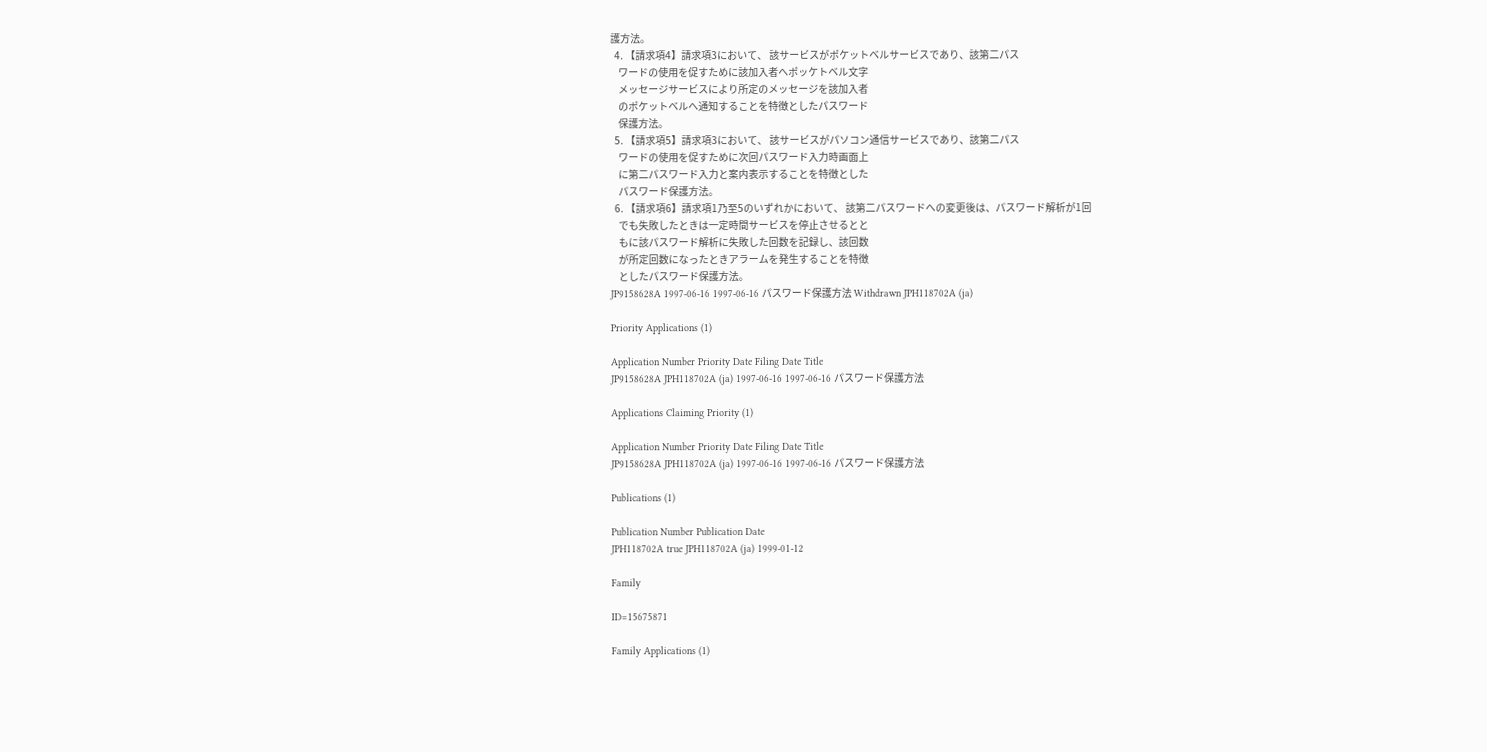護方法。
  4. 【請求項4】請求項3において、 該サービスがポケットベルサービスであり、該第二パス
    ワードの使用を促すために該加入者へポッケトベル文字
    メッセージサービスにより所定のメッセージを該加入者
    のポケットベルへ通知することを特徴としたパスワード
    保護方法。
  5. 【請求項5】請求項3において、 該サービスがパソコン通信サービスであり、該第二パス
    ワードの使用を促すために次回パスワード入力時画面上
    に第二パスワード入力と案内表示することを特徴とした
    パスワード保護方法。
  6. 【請求項6】請求項1乃至5のいずれかにおいて、 該第二パスワードへの変更後は、パスワード解析が1回
    でも失敗したときは一定時間サービスを停止させるとと
    もに該パスワード解析に失敗した回数を記録し、該回数
    が所定回数になったときアラームを発生することを特徴
    としたパスワード保護方法。
JP9158628A 1997-06-16 1997-06-16 パスワード保護方法 Withdrawn JPH118702A (ja)

Priority Applications (1)

Application Number Priority Date Filing Date Title
JP9158628A JPH118702A (ja) 1997-06-16 1997-06-16 パスワード保護方法

Applications Claiming Priority (1)

Application Number Priority Date Filing Date Title
JP9158628A JPH118702A (ja) 1997-06-16 1997-06-16 パスワード保護方法

Publications (1)

Publication Number Publication Date
JPH118702A true JPH118702A (ja) 1999-01-12

Family

ID=15675871

Family Applications (1)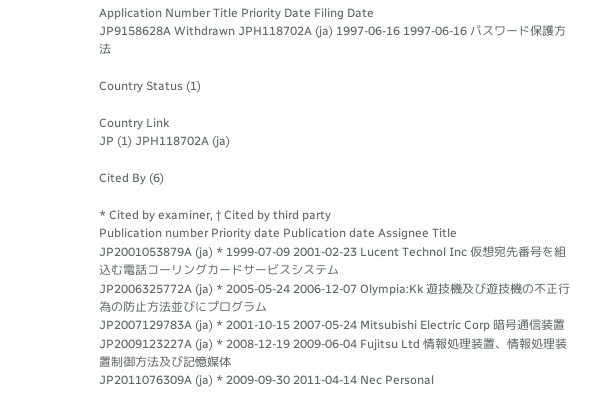Application Number Title Priority Date Filing Date
JP9158628A Withdrawn JPH118702A (ja) 1997-06-16 1997-06-16 パスワード保護方法

Country Status (1)

Country Link
JP (1) JPH118702A (ja)

Cited By (6)

* Cited by examiner, † Cited by third party
Publication number Priority date Publication date Assignee Title
JP2001053879A (ja) * 1999-07-09 2001-02-23 Lucent Technol Inc 仮想宛先番号を組込む電話コーリングカードサービスシステム
JP2006325772A (ja) * 2005-05-24 2006-12-07 Olympia:Kk 遊技機及び遊技機の不正行為の防止方法並びにプログラム
JP2007129783A (ja) * 2001-10-15 2007-05-24 Mitsubishi Electric Corp 暗号通信装置
JP2009123227A (ja) * 2008-12-19 2009-06-04 Fujitsu Ltd 情報処理装置、情報処理装置制御方法及び記憶媒体
JP2011076309A (ja) * 2009-09-30 2011-04-14 Nec Personal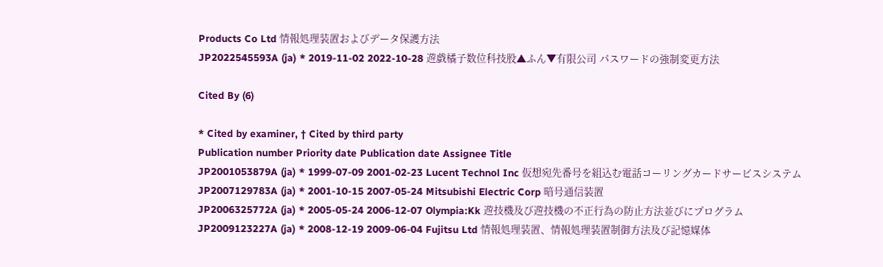Products Co Ltd 情報処理装置およびデータ保護方法
JP2022545593A (ja) * 2019-11-02 2022-10-28 遊戯橘子数位科技股▲ふん▼有限公司 パスワードの強制変更方法

Cited By (6)

* Cited by examiner, † Cited by third party
Publication number Priority date Publication date Assignee Title
JP2001053879A (ja) * 1999-07-09 2001-02-23 Lucent Technol Inc 仮想宛先番号を組込む電話コーリングカードサービスシステム
JP2007129783A (ja) * 2001-10-15 2007-05-24 Mitsubishi Electric Corp 暗号通信装置
JP2006325772A (ja) * 2005-05-24 2006-12-07 Olympia:Kk 遊技機及び遊技機の不正行為の防止方法並びにプログラム
JP2009123227A (ja) * 2008-12-19 2009-06-04 Fujitsu Ltd 情報処理装置、情報処理装置制御方法及び記憶媒体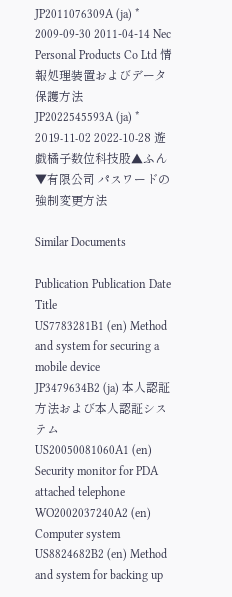JP2011076309A (ja) * 2009-09-30 2011-04-14 Nec Personal Products Co Ltd 情報処理装置およびデータ保護方法
JP2022545593A (ja) * 2019-11-02 2022-10-28 遊戯橘子数位科技股▲ふん▼有限公司 パスワードの強制変更方法

Similar Documents

Publication Publication Date Title
US7783281B1 (en) Method and system for securing a mobile device
JP3479634B2 (ja) 本人認証方法および本人認証システム
US20050081060A1 (en) Security monitor for PDA attached telephone
WO2002037240A2 (en) Computer system
US8824682B2 (en) Method and system for backing up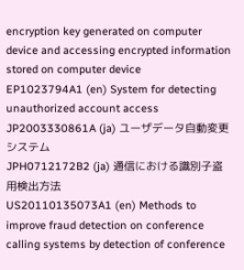encryption key generated on computer device and accessing encrypted information stored on computer device
EP1023794A1 (en) System for detecting unauthorized account access
JP2003330861A (ja) ユーザデータ自動変更システム
JPH0712172B2 (ja) 通信における識別子盗用検出方法
US20110135073A1 (en) Methods to improve fraud detection on conference calling systems by detection of conference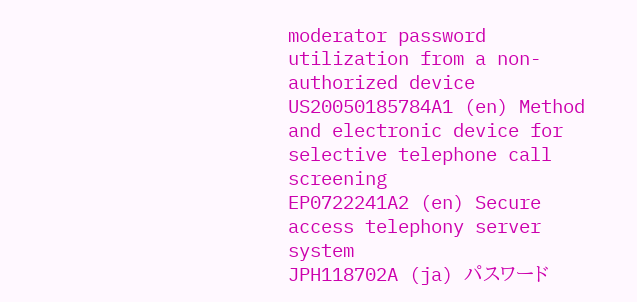moderator password utilization from a non-authorized device
US20050185784A1 (en) Method and electronic device for selective telephone call screening
EP0722241A2 (en) Secure access telephony server system
JPH118702A (ja) パスワード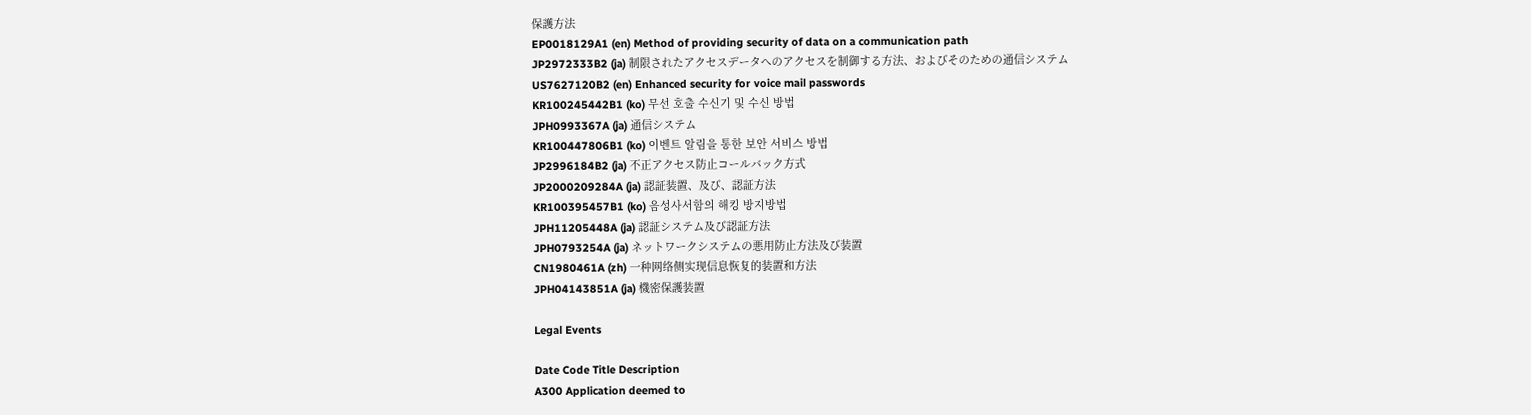保護方法
EP0018129A1 (en) Method of providing security of data on a communication path
JP2972333B2 (ja) 制限されたアクセスデータへのアクセスを制御する方法、およびそのための通信システム
US7627120B2 (en) Enhanced security for voice mail passwords
KR100245442B1 (ko) 무선 호출 수신기 및 수신 방법
JPH0993367A (ja) 通信システム
KR100447806B1 (ko) 이벤트 알림을 통한 보안 서비스 방법
JP2996184B2 (ja) 不正アクセス防止コールバック方式
JP2000209284A (ja) 認証装置、及び、認証方法
KR100395457B1 (ko) 음성사서함의 해킹 방지방법
JPH11205448A (ja) 認証システム及び認証方法
JPH0793254A (ja) ネットワークシステムの悪用防止方法及び装置
CN1980461A (zh) 一种网络侧实现信息恢复的装置和方法
JPH04143851A (ja) 機密保護装置

Legal Events

Date Code Title Description
A300 Application deemed to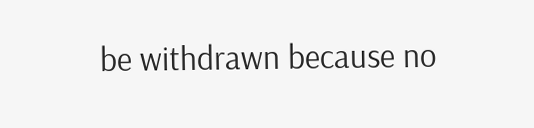be withdrawn because no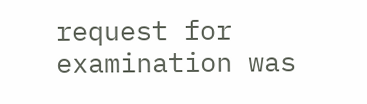request for examination was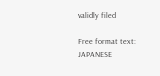validly filed

Free format text: JAPANESE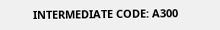INTERMEDIATE CODE: A300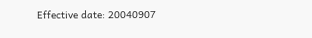Effective date: 20040907